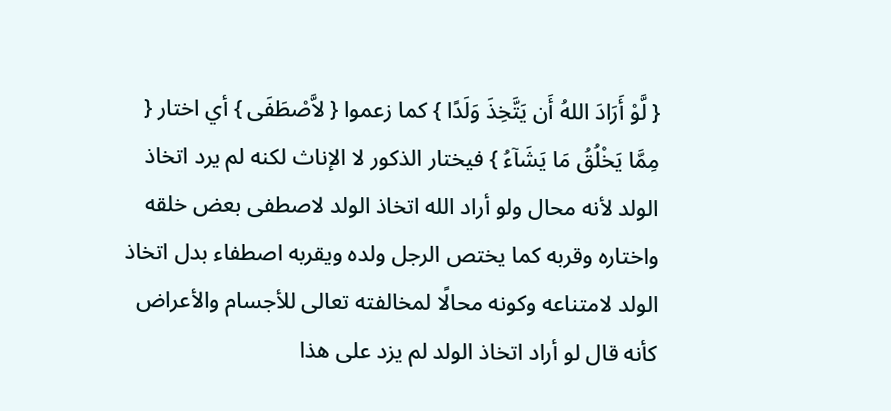{ لَّوْ أَرَادَ اللهُ أَن يَتَّخِذَ وَلَدًا } كما زعموا { لاَّصْطَفَى } أي اختار { مِمَّا يَخْلُقُ مَا يَشَآءُ } فيختار الذكور لا الإناث لكنه لم يرد اتخاذ الولد لأنه محال ولو أراد الله اتخاذ الولد لاصطفى بعض خلقه واختاره وقربه كما يختص الرجل ولده ويقربه اصطفاء بدل اتخاذ الولد لامتناعه وكونه محالًا لمخالفته تعالى للأجسام والأعراض كأنه قال لو أراد اتخاذ الولد لم يزد على هذا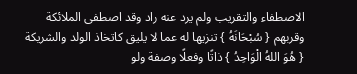الاصطفاء والتقريب ولم يرد عنه راد وقد اصطفى الملائكة وقربهم { سُبْحَانَهُ } تنزيها له عما لا يليق كاتخاذ الولد والشريكة { هُوَ اللهُ الْوَاحِدُ } ذاتًا وفعلًا وصفة ولو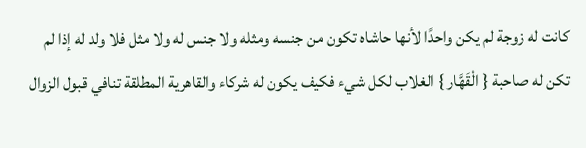كانت له زوجة لم يكن واحدًا لأنها حاشاه تكون من جنسه ومثله ولا جنس له ولا مثل فلا ولد له إذا لم تكن له صاحبة { الْقَهَّار } الغلاب لكل شيء فكيف يكون له شركاء والقاهرية المطلقة تنافي قبول الزوال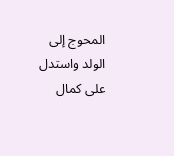المحوج إلى الولد واستدل على كمال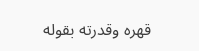قهره وقدرته بقوله